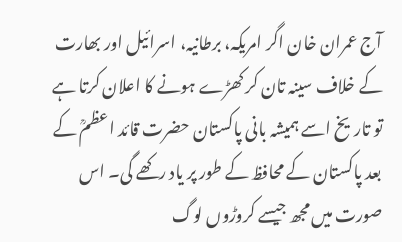آج عمران خان اگر امریکہ، برطانیہ، اسرائیل اور بھارت کے خلاف سینہ تان کر کھڑے ہونے کا اعلان کرتا ہے تو تاریخ اسے ہمیشہ بانی پاکستان حضرت قائد اعظمؒ کے بعد پاکستان کے محافظ کے طور پر یاد رکھے گی۔ اس صورت میں مجھ جیسے کروڑوں لوگ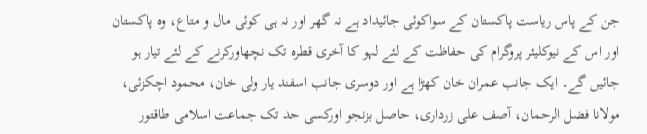جن کے پاس ریاست پاکستان کے سواکوئی جائیداد ہے نہ گھر اور نہ ہی کوئی مال و متاع، وہ پاکستان اور اس کے نیوکلیئر پروگرام کی حفاظت کے لئے لہو کا آخری قطرہ تک نچھاورکرنے کے لئے تیار ہو جائیں گے۔ ایک جانب عمران خان کھڑا ہے اور دوسری جانب اسفند یار ولی خان، محمود اچکزئی، مولانا فضل الرحمان، آصف علی زرداری، حاصل بزنجو اورکسی حد تک جماعت اسلامی طاقتور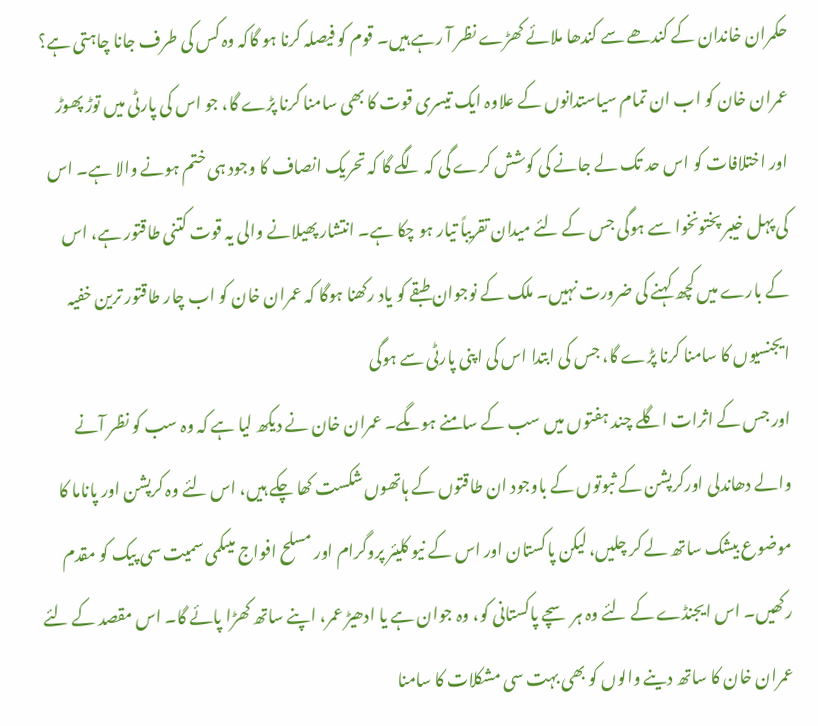حکمران خاندان کے کندھے سے کندھا ملائے کھڑے نظر آ رہے ہیں۔ قوم کو فیصلہ کرنا ہو گاکہ وہ کس کی طرف جانا چاہتی ہے؟
عمران خان کو اب ان تمام سیاستدانوں کے علاوہ ایک تیسری قوت کا بھی سامنا کرنا پڑے گا، جو اس کی پارٹی میں توڑ پھوڑ اور اختلافات کو اس حد تک لے جانے کی کوشش کرے گی کہ لگے گا کہ تحریک انصاف کا وجود ہی ختم ہونے والا ہے۔ اس کی پہل خیبر پختونخوا سے ہوگی جس کے لئے میدان تقریباً تیار ہو چکا ہے۔ انتشار پھیلانے والی یہ قوت کتنی طاقتور ہے، اس کے بارے میں کچھ کہنے کی ضرورت نہیں۔ ملک کے نوجوان طبقے کو یاد رکھنا ہوگا کہ عمران خان کو اب چار طاقتور ترین خفیہ ایجنسیوں کا سامنا کرنا پڑے گا، جس کی ابتدا اس کی اپنی پارٹی سے ہوگی
اور جس کے اثرات اگلے چند ہفتوں میں سب کے سامنے ہوںگے۔ عمران خان نے دیکھ لیا ہے کہ وہ سب کو نظر آنے والے دھاندلی اورکرپشن کے ثبوتوں کے باوجود ان طاقتوں کے ہاتھوں شکست کھا چکے ہیں، اس لئے وہ کرپشن اور پاناما کا موضوع بیشک ساتھ لے کر چلیں، لیکن پاکستان اور اس کے نیو کلیئر پروگرام اور مسلح افواج میںکمی سمیت سی پیک کو مقدم رکھیں۔ اس ایجنڈے کے لئے وہ ہر سچے پاکستانی کو، وہ جوان ہے یا ادھیڑ عمر، اپنے ساتھ کھڑا پائے گا۔ اس مقصد کے لئے عمران خان کا ساتھ دینے والوں کو بھی بہت سی مشکلات کا سامنا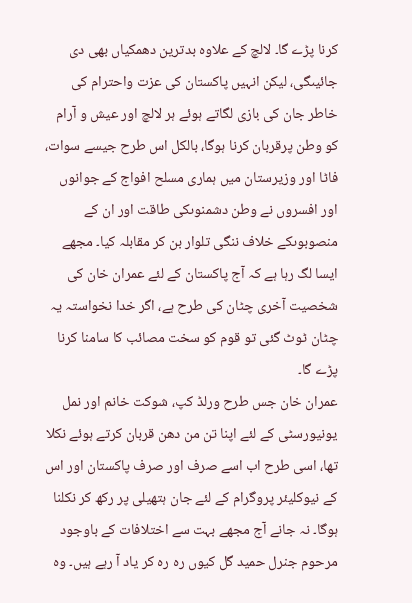کرنا پڑے گا۔ لالچ کے علاوہ بدترین دھمکیاں بھی دی جائیںگی، لیکن انہیں پاکستان کی عزت واحترام کی خاطر جان کی بازی لگاتے ہوئے ہر لالچ اور عیش و آرام کو وطن پرقربان کرنا ہوگا، بالکل اس طرح جیسے سوات، فاٹا اور وزیرستان میں ہماری مسلح افواج کے جوانوں اور افسروں نے وطن دشمنوںکی طاقت اور ان کے منصوبوںکے خلاف ننگی تلوار بن کر مقابلہ کیا۔ مجھے ایسا لگ رہا ہے کہ آج پاکستان کے لئے عمران خان کی شخصیت آخری چٹان کی طرح ہے، اگر خدا نخواستہ یہ چٹان ٹوٹ گئی تو قوم کو سخت مصائب کا سامنا کرنا پڑے گا۔
عمران خان جس طرح ورلڈ کپ، شوکت خانم اور نمل یونیورسٹی کے لئے اپنا تن من دھن قربان کرتے ہوئے نکلا تھا، اسی طرح اب اسے صرف اور صرف پاکستان اور اس کے نیوکلیئر پروگرام کے لئے جان ہتھیلی پر رکھ کر نکلنا ہوگا۔ نہ جانے آج مجھے بہت سے اختلافات کے باوجود مرحوم جنرل حمید گل کیوں رہ رہ کر یاد آ رہے ہیں۔ وہ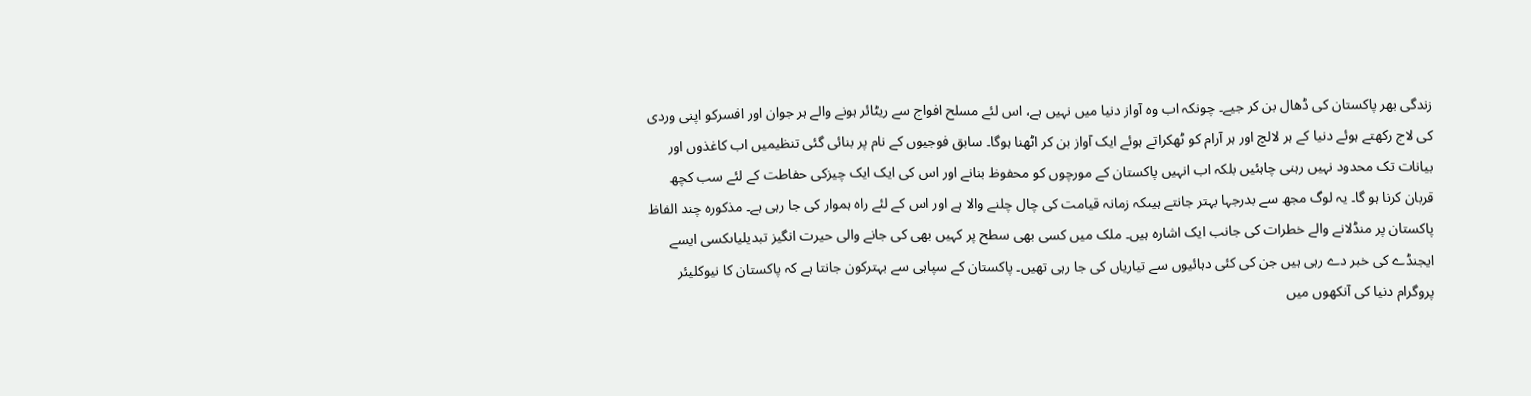زندگی بھر پاکستان کی ڈھال بن کر جیے۔ چونکہ اب وہ آواز دنیا میں نہیں ہے، اس لئے مسلح افواج سے ریٹائر ہونے والے ہر جوان اور افسرکو اپنی وردی کی لاج رکھتے ہوئے دنیا کے ہر لالچ اور ہر آرام کو ٹھکراتے ہوئے ایک آواز بن کر اٹھنا ہوگا۔ سابق فوجیوں کے نام پر بنائی گئی تنظیمیں اب کاغذوں اور بیانات تک محدود نہیں رہنی چاہئیں بلکہ اب انہیں پاکستان کے مورچوں کو محفوظ بنانے اور اس کی ایک ایک چیزکی حفاطت کے لئے سب کچھ قربان کرنا ہو گا۔ یہ لوگ مجھ سے بدرجہا بہتر جانتے ہیںکہ زمانہ قیامت کی چال چلنے والا ہے اور اس کے لئے راہ ہموار کی جا رہی ہے۔ مذکورہ چند الفاظ پاکستان پر منڈلانے والے خطرات کی جانب ایک اشارہ ہیں۔ ملک میں کسی بھی سطح پر کہیں بھی کی جانے والی حیرت انگیز تبدیلیاںکسی ایسے ایجنڈے کی خبر دے رہی ہیں جن کی کئی دہائیوں سے تیاریاں کی جا رہی تھیں۔ پاکستان کے سپاہی سے بہترکون جانتا ہے کہ پاکستان کا نیوکلیئر پروگرام دنیا کی آنکھوں میں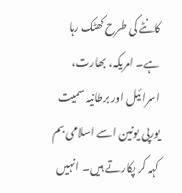کانٹے کی طرح کھٹک رہا ہے۔ امریکہ، بھارت، اسرائیل اور برطانیہ سمیت یورپی یونین اسے اسلامی بم کہہ کر پکارتے ہیں۔ انہیں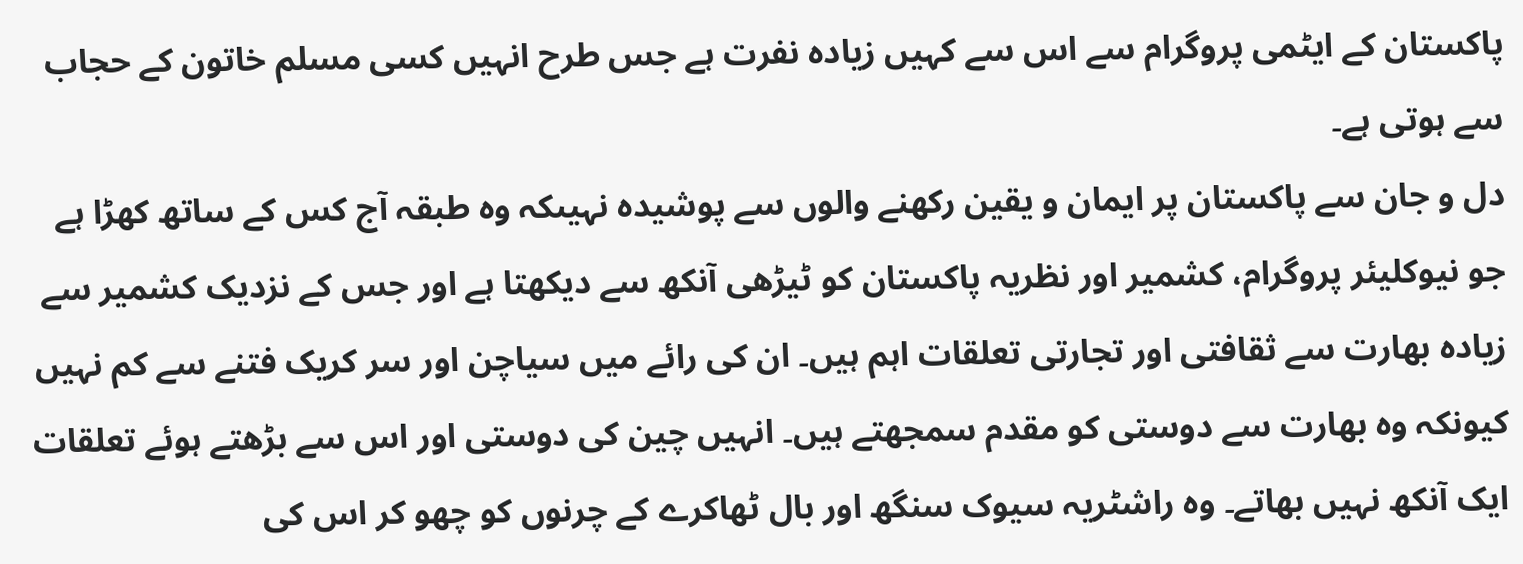پاکستان کے ایٹمی پروگرام سے اس سے کہیں زیادہ نفرت ہے جس طرح انہیں کسی مسلم خاتون کے حجاب سے ہوتی ہے۔
دل و جان سے پاکستان پر ایمان و یقین رکھنے والوں سے پوشیدہ نہیںکہ وہ طبقہ آج کس کے ساتھ کھڑا ہے جو نیوکلیئر پروگرام، کشمیر اور نظریہ پاکستان کو ٹیڑھی آنکھ سے دیکھتا ہے اور جس کے نزدیک کشمیر سے زیادہ بھارت سے ثقافتی اور تجارتی تعلقات اہم ہیں۔ ان کی رائے میں سیاچن اور سر کریک فتنے سے کم نہیں کیونکہ وہ بھارت سے دوستی کو مقدم سمجھتے ہیں۔ انہیں چین کی دوستی اور اس سے بڑھتے ہوئے تعلقات ایک آنکھ نہیں بھاتے۔ وہ راشٹریہ سیوک سنگھ اور بال ٹھاکرے کے چرنوں کو چھو کر اس کی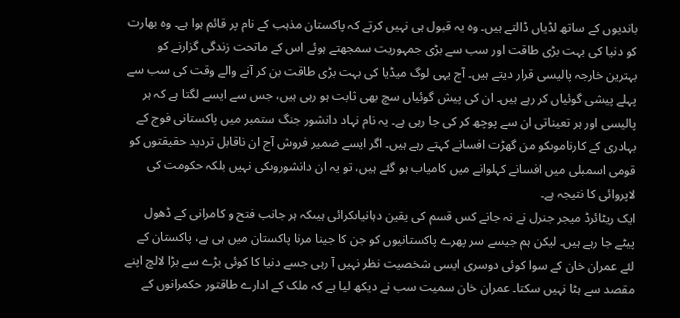باندیوں کے ساتھ لڈیاں ڈالتے ہیں۔ وہ یہ قبول ہی نہیں کرتے کہ پاکستان مذہب کے نام پر قائم ہوا ہے۔ وہ بھارت کو دنیا کی بہت بڑی طاقت اور سب سے بڑی جمہوریت سمجھتے ہوئے اس کے ماتحت زندگی گزارنے کو بہترین خارجہ پالیسی قرار دیتے ہیں۔ آج یہی لوگ میڈیا کی بہت بڑی طاقت بن کر آنے والے وقت کی سب سے پہلے پیشی گوئیاں کر رہے ہیں۔ ان کی پیش گوئیاں سچ بھی ثابت ہو رہی ہیں، جس سے ایسے لگتا ہے کہ ہر پالیسی اور ہر تعیناتی ان سے پوچھ کر کی جا رہی ہے۔ یہ نام نہاد دانشور جنگ ستمبر میں پاکستانی فوج کے بہادری کے کارناموںکو من گھڑت افسانے کہتے رہے ہیں۔ اگر ایسے ضمیر فروش آج ان ناقابل تردید حقیقتوں کو قومی اسمبلی میں افسانے کہلوانے میں کامیاب ہو گئے ہیں، تو یہ ان دانشوروںکی نہیں بلکہ حکومت کی لاپروائی کا نتیجہ ہے۔
ایک ریٹائرڈ میجر جنرل نے نہ جانے کس قسم کی یقین دہانیاںکرائی ہیںکہ ہر جانب فتح و کامرانی کے ڈھول پیٹے جا رہے ہیں۔ لیکن ہم جیسے سر پھرے پاکستانیوں کو جن کا جینا مرنا پاکستان میں ہی ہے، پاکستان کے لئے عمران خان کے سوا کوئی دوسری ایسی شخصیت نظر نہیں آ رہی جسے دنیا کا کوئی بڑے سے بڑا لالچ اپنے مقصد سے ہٹا نہیں سکتا۔ عمران خان سمیت سب نے دیکھ لیا ہے کہ ملک کے ادارے طاقتور حکمرانوں کے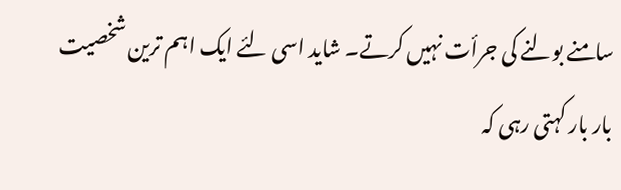سامنے بولنے کی جرأت نہیں کرتے۔ شاید اسی لئے ایک اہم ترین شخصیت بار بار کہتی رہی کہ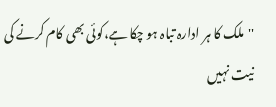''ملک کا ہر ادارہ تباہ ہو چکا ہے،کوئی بھی کام کرنے کی نیت نہیں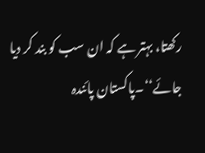رکھتا، بہتر ہے کہ ان سب کو بند کر دیا جائے‘‘۔پاکستان پائندہ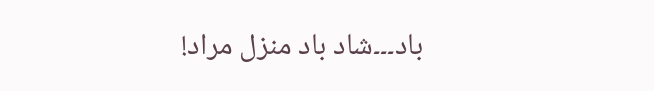باد۔۔۔شاد باد منزل مراد!